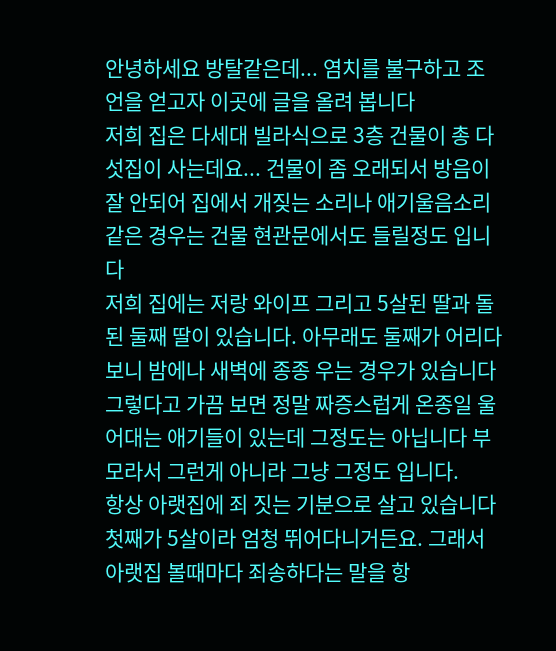안녕하세요 방탈같은데... 염치를 불구하고 조언을 얻고자 이곳에 글을 올려 봅니다
저희 집은 다세대 빌라식으로 3층 건물이 총 다섯집이 사는데요... 건물이 좀 오래되서 방음이 잘 안되어 집에서 개짖는 소리나 애기울음소리 같은 경우는 건물 현관문에서도 들릴정도 입니다
저희 집에는 저랑 와이프 그리고 5살된 딸과 돌된 둘째 딸이 있습니다. 아무래도 둘째가 어리다 보니 밤에나 새벽에 종종 우는 경우가 있습니다 그렇다고 가끔 보면 정말 짜증스럽게 온종일 울어대는 애기들이 있는데 그정도는 아닙니다 부모라서 그런게 아니라 그냥 그정도 입니다.
항상 아랫집에 죄 짓는 기분으로 살고 있습니다 첫째가 5살이라 엄청 뛰어다니거든요. 그래서 아랫집 볼때마다 죄송하다는 말을 항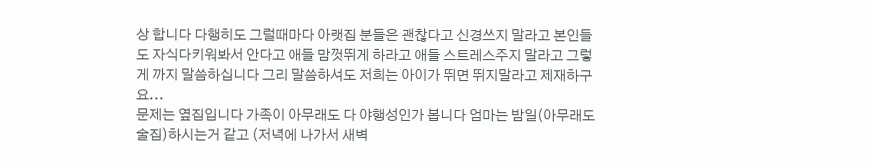상 합니다 다행히도 그럴때마다 아랫집 분들은 괜찮다고 신경쓰지 말라고 본인들도 자식다키워봐서 안다고 애들 맘껏뛰게 하라고 애들 스트레스주지 말라고 그렇게 까지 말씀하십니다 그리 말씀하셔도 저희는 아이가 뛰면 뛰지말라고 제재하구요...
문제는 옆집입니다 가족이 아무래도 다 야행성인가 봅니다 엄마는 밤일(아무래도술집)하시는거 같고 (저녁에 나가서 새벽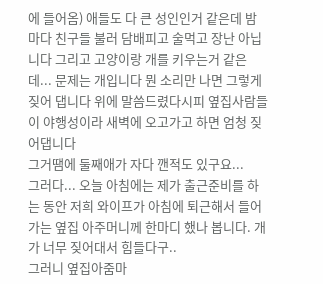에 들어옴) 애들도 다 큰 성인인거 같은데 밤마다 친구들 불러 담배피고 술먹고 장난 아닙니다 그리고 고양이랑 개를 키우는거 같은데... 문제는 개입니다 뭔 소리만 나면 그렇게 짖어 댑니다 위에 말씀드렸다시피 옆집사람들이 야행성이라 새벽에 오고가고 하면 엄청 짖어댑니다
그거땜에 둘째애가 자다 깬적도 있구요...
그러다... 오늘 아침에는 제가 출근준비를 하는 동안 저희 와이프가 아침에 퇴근해서 들어가는 옆집 아주머니께 한마디 했나 봅니다. 개가 너무 짖어대서 힘들다구..
그러니 옆집아줌마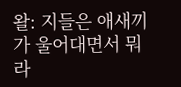왈: 지들은 애새끼가 울어대면서 뭐라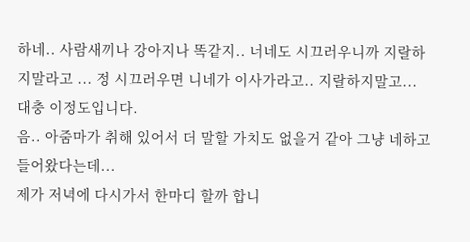하네.. 사람새끼나 강아지나 똑같지.. 너네도 시끄러우니까 지랄하지말라고 ... 정 시끄러우면 니네가 이사가라고.. 지랄하지말고...
대충 이정도입니다.
음.. 아줌마가 취해 있어서 더 말할 가치도 없을거 같아 그냥 네하고 들어왔다는데...
제가 저녁에 다시가서 한마디 할까 합니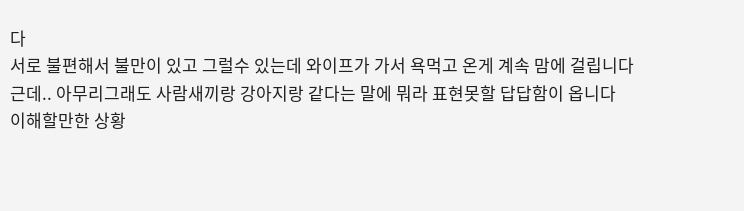다
서로 불편해서 불만이 있고 그럴수 있는데 와이프가 가서 욕먹고 온게 계속 맘에 걸립니다
근데.. 아무리그래도 사람새끼랑 강아지랑 같다는 말에 뭐라 표현못할 답답함이 옵니다
이해할만한 상황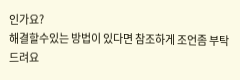인가요?
해결할수있는 방법이 있다면 참조하게 조언좀 부탁드려요